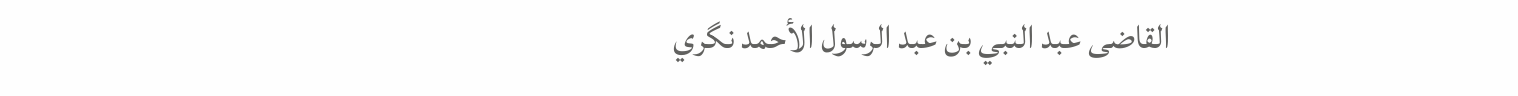القاضى عبد النبي بن عبد الرسول الأحمد نگري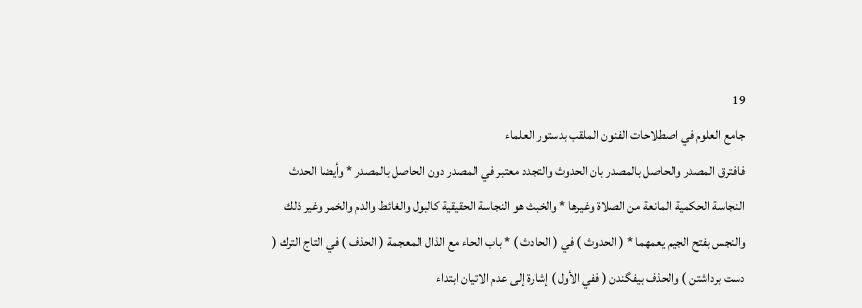19
جامع العلوم في اصطلاحات الفنون الملقب بدستور العلماء
فافترق المصدر والحاصل بالمصدر بان الحدوث والتجدد معتبر في المصدر دون الحاصل بالمصدر * وأيضا الحدث النجاسة الحكمية المانعة من الصلاة وغيرها * والخبث هو النجاسة الحقيقية كالبول والغائط والدم والخمر وغير ذلك والنجس بفتح الجيم يعمهما * ( الحدوث ) في ( الحادث ) * باب الحاء مع الذال المعجمة ( الحذف ) في التاج الترك ( دست برداشتن ) والحذف بيفگندن ( ففي الأول ) إشارة إلى عدم الاتيان ابتداء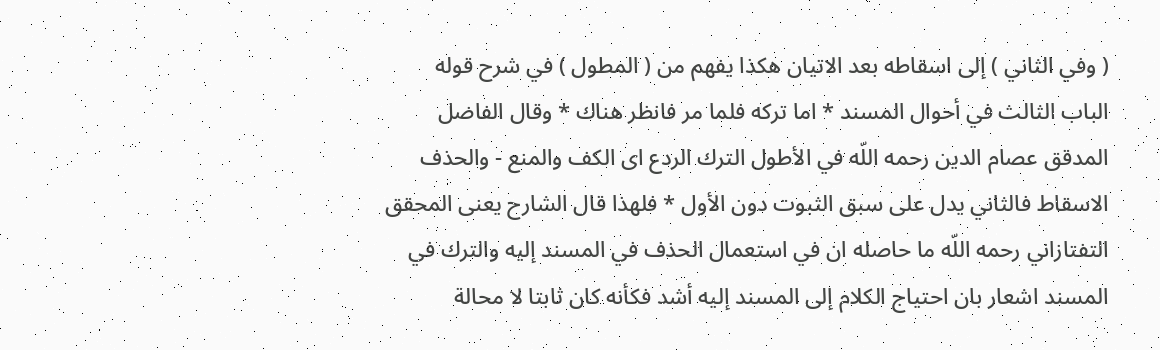( وفي الثاني ) إلى اسقاطه بعد الاتيان هكذا يفهم من ( المطول ) في شرح قوله الباب الثالث في أحوال المسند * اما تركه فلما مر فانظر هناك * وقال الفاضل المدقق عصام الدين رحمه اللّه في الأطول الترك الردع اى الكف والمنع - والحذف الاسقاط فالثاني يدل على سبق الثبوت دون الأول * فلهذا قال الشارح يعنى المحقق التفتازاني رحمه اللّه ما حاصله ان في استعمال الحذف في المسند إليه والترك في المسند اشعار بان احتياج الكلام إلى المسند إليه أشد فكأنه كان ثابتا لا محالة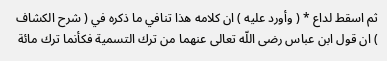ثم اسقط لداع * ( وأورد عليه ) ان كلامه هذا تنافي ما ذكره في ( شرح الكشاف ) ان قول ابن عباس رضى اللّه تعالى عنهما من ترك التسمية فكأنما ترك مائة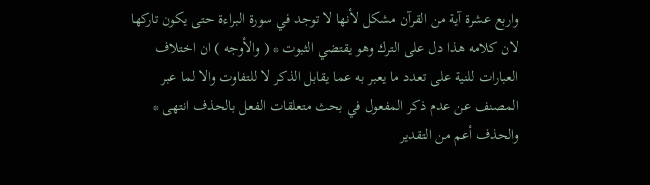واربع عشرة آية من القرآن مشكل لأنها لا توجد في سورة البراءة حتى يكون تاركها لان كلامه هذا دل على الترك وهو يقتضي الثبوت * ( والأوجه ) ان اختلاف العبارات للنية على تعدد ما يعبر به عما يقابل الذكر لا للتفاوت والا لما عبر المصنف عن عدم ذكر المفعول في بحث متعلقات الفعل بالحذف انتهى * والحذف أعم من التقدير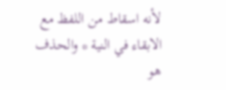لأنه اسقاط من اللفظ مع الابقاء في النية * والحذف هو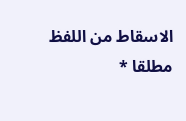الاسقاط من اللفظ مطلقا *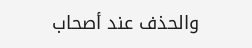والحذف عند أصحاب